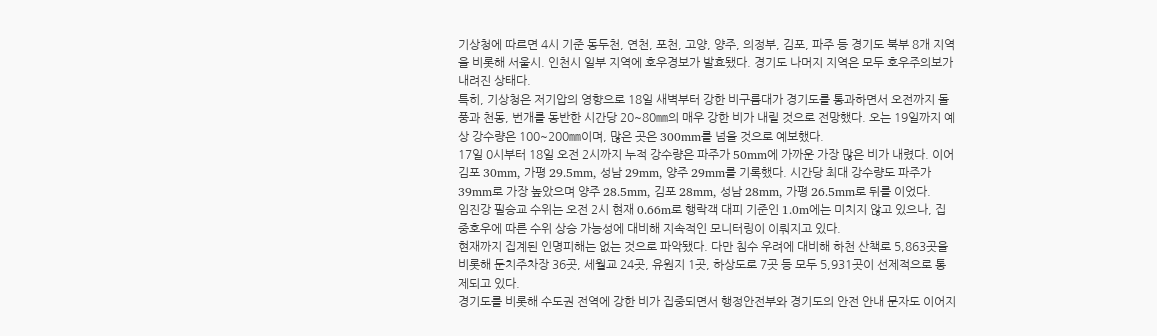기상청에 따르면 4시 기준 동두천, 연천, 포천, 고양, 양주, 의정부, 김포, 파주 등 경기도 북부 8개 지역을 비롯해 서울시. 인천시 일부 지역에 호우경보가 발효됐다. 경기도 나머지 지역은 모두 호우주의보가 내려진 상태다.
특히, 기상청은 저기압의 영향으로 18일 새벽부터 강한 비구름대가 경기도를 통과하면서 오전까지 돌풍과 천동, 번개를 동반한 시간당 20~80㎜의 매우 강한 비가 내릴 것으로 전망했다. 오는 19일까지 예상 강수량은 100~200㎜이며, 많은 곳은 300mm를 넘을 것으로 예보했다.
17일 0시부터 18일 오전 2시까지 누적 강수량은 파주가 50mm에 가까운 가장 많은 비가 내렸다. 이어 김포 30mm, 가평 29.5mm, 성남 29mm, 양주 29mm를 기록했다. 시간당 최대 강수량도 파주가 39mm로 가장 높았으며 양주 28.5mm, 김포 28mm, 성남 28mm, 가평 26.5mm로 뒤를 이었다.
임진강 필승교 수위는 오전 2시 현재 0.66m로 행락객 대피 기준인 1.0m에는 미치지 않고 있으나, 집중호우에 따른 수위 상승 가능성에 대비해 지속적인 모니터링이 이뤄지고 있다.
현재까지 집계된 인명피해는 없는 것으로 파악됐다. 다만 침수 우려에 대비해 하천 산책로 5,863곳을 비롯해 둔치주차장 36곳, 세월교 24곳, 유원지 1곳, 하상도로 7곳 등 모두 5,931곳이 선제적으로 통제되고 있다.
경기도를 비롯해 수도권 전역에 강한 비가 집중되면서 행정안전부와 경기도의 안전 안내 문자도 이어지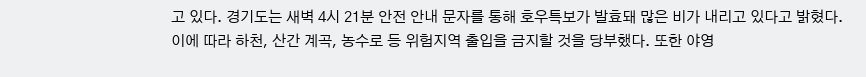고 있다. 경기도는 새벽 4시 21분 안전 안내 문자를 통해 호우특보가 발효돼 많은 비가 내리고 있다고 밝혔다.
이에 따라 하천, 산간 계곡, 농수로 등 위험지역 출입을 금지할 것을 당부했다. 또한 야영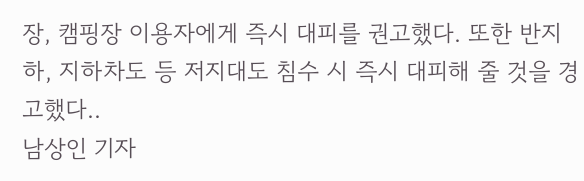장, 캠핑장 이용자에게 즉시 대피를 권고했다. 또한 반지하, 지하차도 등 저지대도 침수 시 즉시 대피해 줄 것을 경고했다..
남상인 기자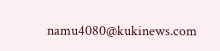namu4080@kukinews.com